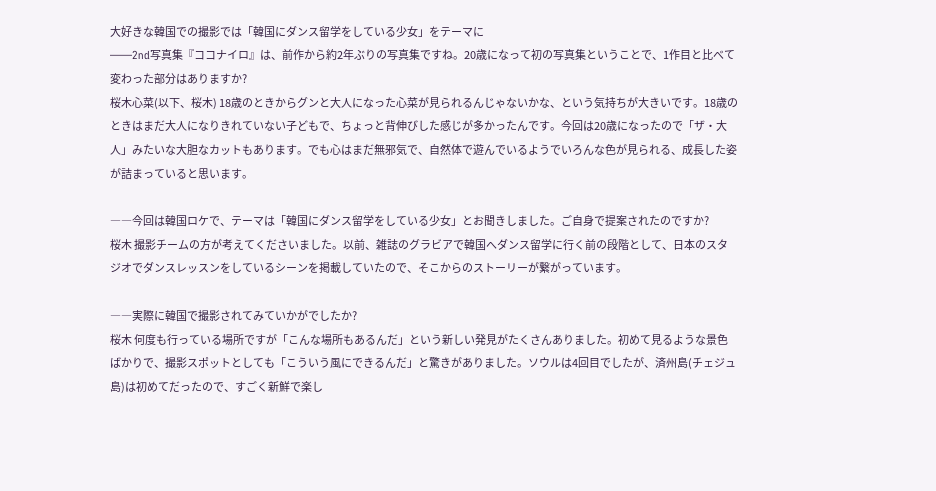大好きな韓国での撮影では「韓国にダンス留学をしている少女」をテーマに
――2nd写真集『ココナイロ』は、前作から約2年ぶりの写真集ですね。20歳になって初の写真集ということで、1作目と比べて変わった部分はありますか?
桜木心菜(以下、桜木) 18歳のときからグンと大人になった心菜が見られるんじゃないかな、という気持ちが大きいです。18歳のときはまだ大人になりきれていない子どもで、ちょっと背伸びした感じが多かったんです。今回は20歳になったので「ザ・大人」みたいな大胆なカットもあります。でも心はまだ無邪気で、自然体で遊んでいるようでいろんな色が見られる、成長した姿が詰まっていると思います。

――今回は韓国ロケで、テーマは「韓国にダンス留学をしている少女」とお聞きしました。ご自身で提案されたのですか?
桜木 撮影チームの方が考えてくださいました。以前、雑誌のグラビアで韓国へダンス留学に行く前の段階として、日本のスタジオでダンスレッスンをしているシーンを掲載していたので、そこからのストーリーが繋がっています。

――実際に韓国で撮影されてみていかがでしたか?
桜木 何度も行っている場所ですが「こんな場所もあるんだ」という新しい発見がたくさんありました。初めて見るような景色ばかりで、撮影スポットとしても「こういう風にできるんだ」と驚きがありました。ソウルは4回目でしたが、済州島(チェジュ島)は初めてだったので、すごく新鮮で楽し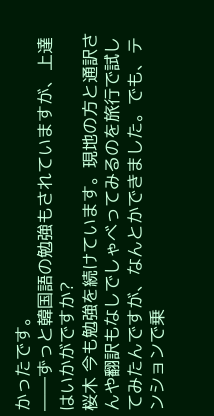かったです。
――ずっと韓国語の勉強もされていますが、上達はいかがですか?
桜木 今も勉強を続けています。現地の方と通訳さんや翻訳もなしでしゃべってみるのを旅行で試してみたんですが、なんとかできました。でも、テンションで乗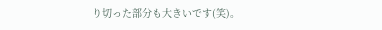り切った部分も大きいです(笑)。